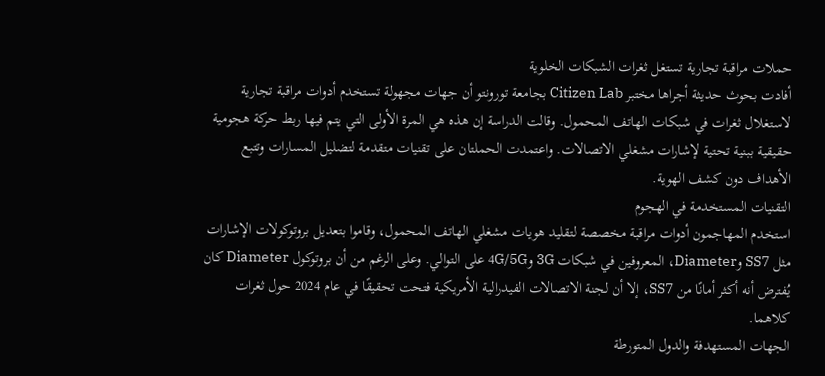حملات مراقبة تجارية تستغل ثغرات الشبكات الخلوية
أفادت بحوث حديثة أجراها مختبر Citizen Lab بجامعة تورونتو أن جهات مجهولة تستخدم أدوات مراقبة تجارية لاستغلال ثغرات في شبكات الهاتف المحمول. وقالت الدراسة إن هذه هي المرة الأولى التي يتم فيها ربط حركة هجومية حقيقية ببنية تحتية لإشارات مشغلي الاتصالات. واعتمدت الحملتان على تقنيات متقدمة لتضليل المسارات وتتبع الأهداف دون كشف الهوية.
التقنيات المستخدمة في الهجوم
استخدم المهاجمون أدوات مراقبة مخصصة لتقليد هويات مشغلي الهاتف المحمول، وقاموا بتعديل بروتوكولات الإشارات مثل SS7 وDiameter، المعروفين في شبكات 3G و4G/5G على التوالي. وعلى الرغم من أن بروتوكول Diameter كان يُفترض أنه أكثر أمانًا من SS7، إلا أن لجنة الاتصالات الفيدرالية الأمريكية فتحت تحقيقًا في عام 2024 حول ثغرات كلاهما.
الجهات المستهدفة والدول المتورطة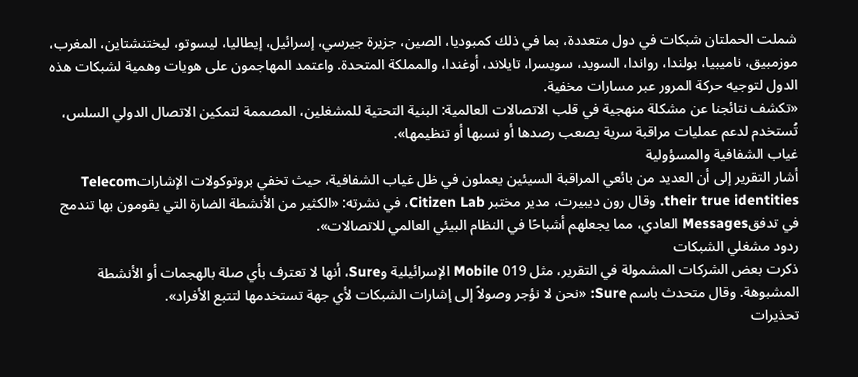شملت الحملتان شبكات في دول متعددة، بما في ذلك كمبوديا، الصين، جزيرة جيرسي، إسرائيل، إيطاليا، ليسوتو، ليختنشتاين، المغرب، موزمبيق، ناميبيا، بولندا، رواندا، السويد، سويسرا، تايلاند، أوغندا، والمملكة المتحدة. واعتمد المهاجمون على هويات وهمية لشبكات هذه الدول لتوجيه حركة المرور عبر مسارات مخفية.
«تكشف نتائجنا عن مشكلة منهجية في قلب الاتصالات العالمية: البنية التحتية للمشغلين، المصممة لتمكين الاتصال الدولي السلس، تُستخدم لدعم عمليات مراقبة سرية يصعب رصدها أو نسبها أو تنظيمها».
غياب الشفافية والمسؤولية
أشار التقرير إلى أن العديد من بائعي المراقبة السيئين يعملون في ظل غياب الشفافية، حيث تخفي بروتوكولات الإشاراتTelecom their true identities. وقال رون ديبيرت، مدير مختبر Citizen Lab، في نشرته: «الكثير من الأنشطة الضارة التي يقومون بها تندمج في تدفقMessages العادي، مما يجعلهم أشباحًا في النظام البيئي العالمي للاتصالات».
ردود مشغلي الشبكات
ذكرت بعض الشركات المشمولة في التقرير، مثل 019 Mobile الإسرائيلية وSure، أنها لا تعترف بأي صلة بالهجمات أو الأنشطة المشبوهة. وقال متحدث باسم Sure: «نحن لا نؤجر وصولاً إلى إشارات الشبكات لأي جهة تستخدمها لتتبع الأفراد».
تحذيرات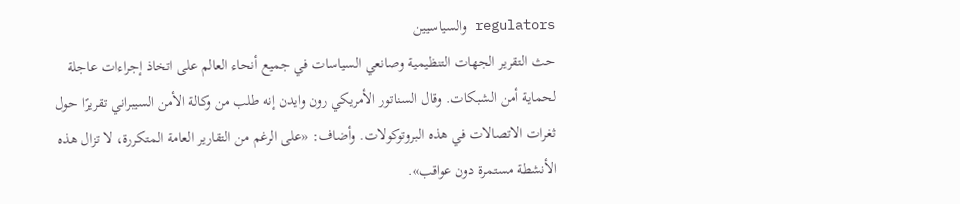regulators والسياسيين
حث التقرير الجهات التنظيمية وصانعي السياسات في جميع أنحاء العالم على اتخاذ إجراءات عاجلة لحماية أمن الشبكات. وقال السناتور الأمريكي رون وايدن إنه طلب من وكالة الأمن السيبراني تقريرًا حول ثغرات الاتصالات في هذه البروتوكولات. وأضاف: «على الرغم من التقارير العامة المتكررة، لا تزال هذه الأنشطة مستمرة دون عواقب».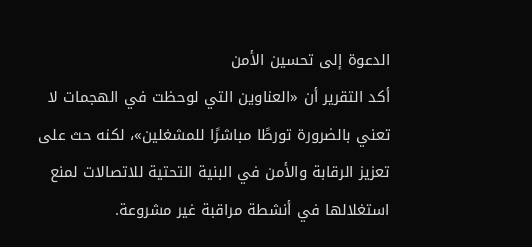الدعوة إلى تحسين الأمن
أكد التقرير أن «العناوين التي لوحظت في الهجمات لا تعني بالضرورة تورطًا مباشرًا للمشغلين»، لكنه حث على تعزيز الرقابة والأمن في البنية التحتية للاتصالات لمنع استغلالها في أنشطة مراقبة غير مشروعة.